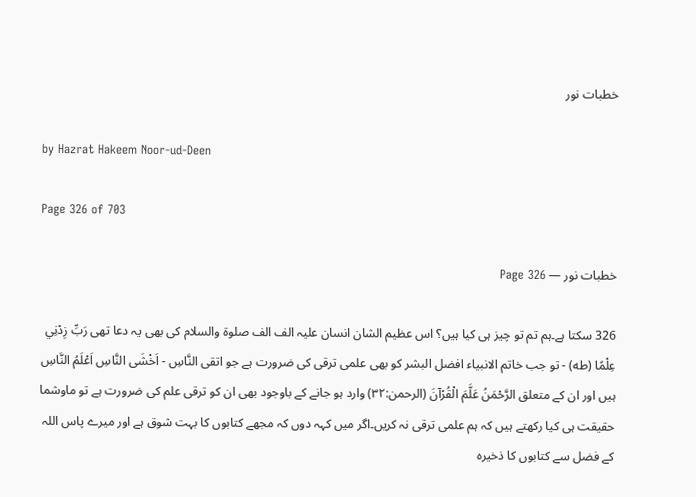خطبات نور

by Hazrat Hakeem Noor-ud-Deen

Page 326 of 703

خطبات نور — Page 326

326 سکتا ہے۔ہم تم تو چیز ہی کیا ہیں؟ اس عظیم الشان انسان علیہ الف الف صلوۃ والسلام کی بھی یہ دعا تھی رَبِّ زِدْنِي عِلْمًا (طه) - تو جب خاتم الانبیاء افضل البشر کو بھی علمی ترقی کی ضرورت ہے جو اتقی النَّاسِ - اَخْشَى النَّاسِ اَعْلَمُ النَّاسِ ہیں اور ان کے متعلق الرَّحْمَنُ عَلَّمَ الْقُرْآنَ (الرحمن:۳۲) وارد ہو جانے کے باوجود بھی ان کو ترقی علم کی ضرورت ہے تو ماوشما حقیقت ہی کیا رکھتے ہیں کہ ہم علمی ترقی نہ کریں۔اگر میں کہہ دوں کہ مجھے کتابوں کا بہت شوق ہے اور میرے پاس اللہ کے فضل سے کتابوں کا ذخیرہ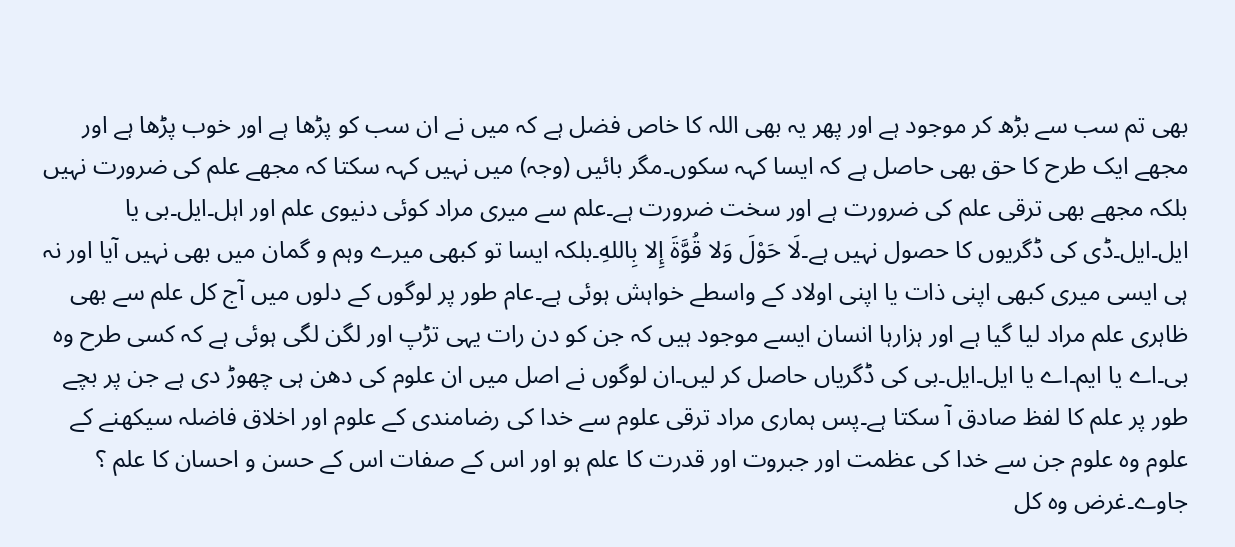بھی تم سب سے بڑھ کر موجود ہے اور پھر یہ بھی اللہ کا خاص فضل ہے کہ میں نے ان سب کو پڑھا ہے اور خوب پڑھا ہے اور مجھے ایک طرح کا حق بھی حاصل ہے کہ ایسا کہہ سکوں۔مگر بائیں (وجہ) میں نہیں کہہ سکتا کہ مجھے علم کی ضرورت نہیں بلکہ مجھے بھی ترقی علم کی ضرورت ہے اور سخت ضرورت ہے۔علم سے میری مراد کوئی دنیوی علم اور اہل۔ایل۔بی یا ایل۔ایل۔ڈی کی ڈگریوں کا حصول نہیں ہے۔لَا حَوْلَ وَلا قُوَّةَ إِلا بِاللهِ۔بلکہ ایسا تو کبھی میرے وہم و گمان میں بھی نہیں آیا اور نہ ہی ایسی میری کبھی اپنی ذات یا اپنی اولاد کے واسطے خواہش ہوئی ہے۔عام طور پر لوگوں کے دلوں میں آج کل علم سے بھی ظاہری علم مراد لیا گیا ہے اور ہزارہا انسان ایسے موجود ہیں کہ جن کو دن رات یہی تڑپ اور لگن لگی ہوئی ہے کہ کسی طرح وہ بی۔اے یا ایم۔اے یا ایل۔ایل۔بی کی ڈگریاں حاصل کر لیں۔ان لوگوں نے اصل میں ان علوم کی دھن ہی چھوڑ دی ہے جن پر بچے طور پر علم کا لفظ صادق آ سکتا ہے۔پس ہماری مراد ترقی علوم سے خدا کی رضامندی کے علوم اور اخلاق فاضلہ سیکھنے کے علوم وہ علوم جن سے خدا کی عظمت اور جبروت اور قدرت کا علم ہو اور اس کے صفات اس کے حسن و احسان کا علم ؟ جاوے۔غرض وہ کل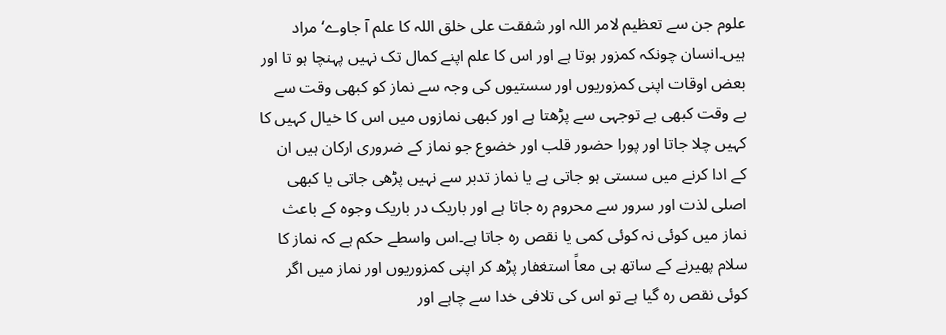علوم جن سے تعظیم لامر اللہ اور شفقت علی خلق اللہ کا علم آ جاوے‘ مراد ہیں۔انسان چونکہ کمزور ہوتا ہے اور اس کا علم اپنے کمال تک نہیں پہنچا ہو تا اور بعض اوقات اپنی کمزوریوں اور سستیوں کی وجہ سے نماز کو کبھی وقت سے بے وقت کبھی بے توجہی سے پڑھتا ہے اور کبھی نمازوں میں اس کا خیال کہیں کا کہیں چلا جاتا اور پورا حضور قلب اور خضوع جو نماز کے ضروری ارکان ہیں ان کے ادا کرنے میں سستی ہو جاتی ہے یا نماز تدبر سے نہیں پڑھی جاتی یا کبھی اصلی لذت اور سرور سے محروم رہ جاتا ہے اور باریک در باریک وجوہ کے باعث نماز میں کوئی نہ کوئی کمی یا نقص رہ جاتا ہے۔اس واسطے حکم ہے کہ نماز کا سلام پھیرنے کے ساتھ ہی معاً استغفار پڑھ کر اپنی کمزوریوں اور نماز میں اگر کوئی نقص رہ گیا ہے تو اس کی تلافی خدا سے چاہے اور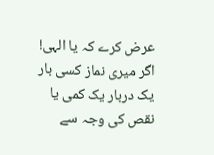عرض کرے کہ یا الہی! اگر میری نماز کسی بار یک دربار یک کمی یا نقص کی وجہ سے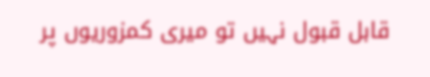قابل قبول نہیں تو میری کمزوریوں پر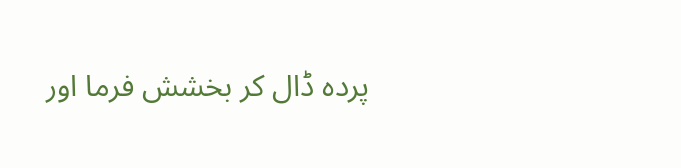پردہ ڈال کر بخشش فرما اور